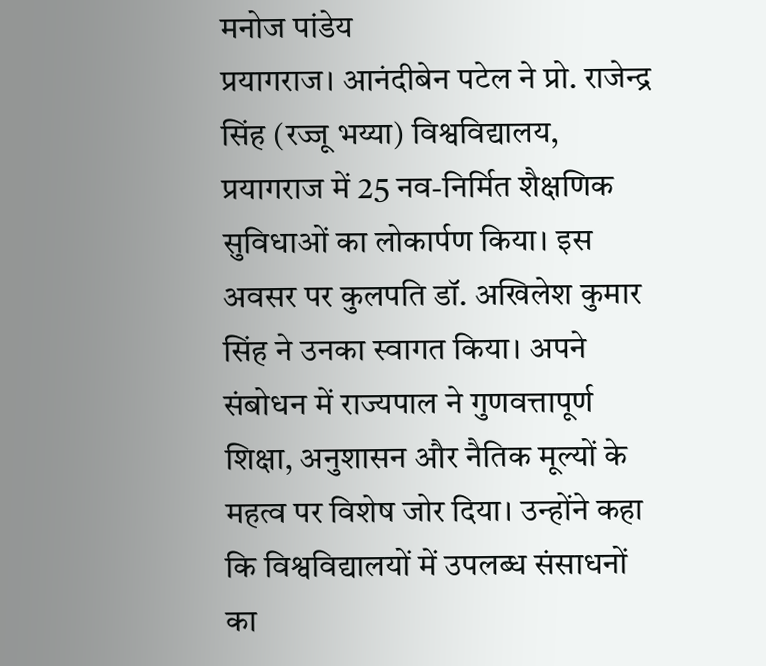मनोज पांडेय
प्रयागराज। आनंदीबेन पटेल ने प्रो. राजेन्द्र सिंह (रज्जू भय्या) विश्वविद्यालय, प्रयागराज में 25 नव-निर्मित शैक्षणिक सुविधाओं का लोकार्पण किया। इस अवसर पर कुलपति डॉ. अखिलेश कुमार सिंह ने उनका स्वागत किया। अपने संबोधन में राज्यपाल ने गुणवत्तापूर्ण शिक्षा, अनुशासन और नैतिक मूल्यों के महत्व पर विशेष जोर दिया। उन्होंने कहा कि विश्वविद्यालयों में उपलब्ध संसाधनों का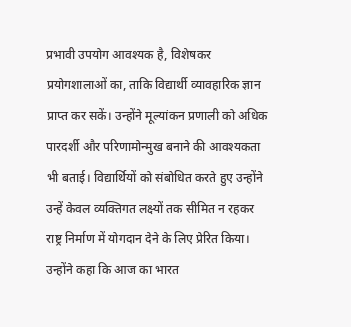प्रभावी उपयोग आवश्यक है, विशेषकर प्रयोगशालाओं का, ताकि विद्यार्थी व्यावहारिक ज्ञान प्राप्त कर सकें। उन्होंने मूल्यांकन प्रणाली को अधिक पारदर्शी और परिणामोन्मुख बनाने की आवश्यकता भी बताई। विद्यार्थियों को संबोधित करते हुए उन्होंने उन्हें केवल व्यक्तिगत लक्ष्यों तक सीमित न रहकर राष्ट्र निर्माण में योगदान देने के लिए प्रेरित किया। उन्होंने कहा कि आज का भारत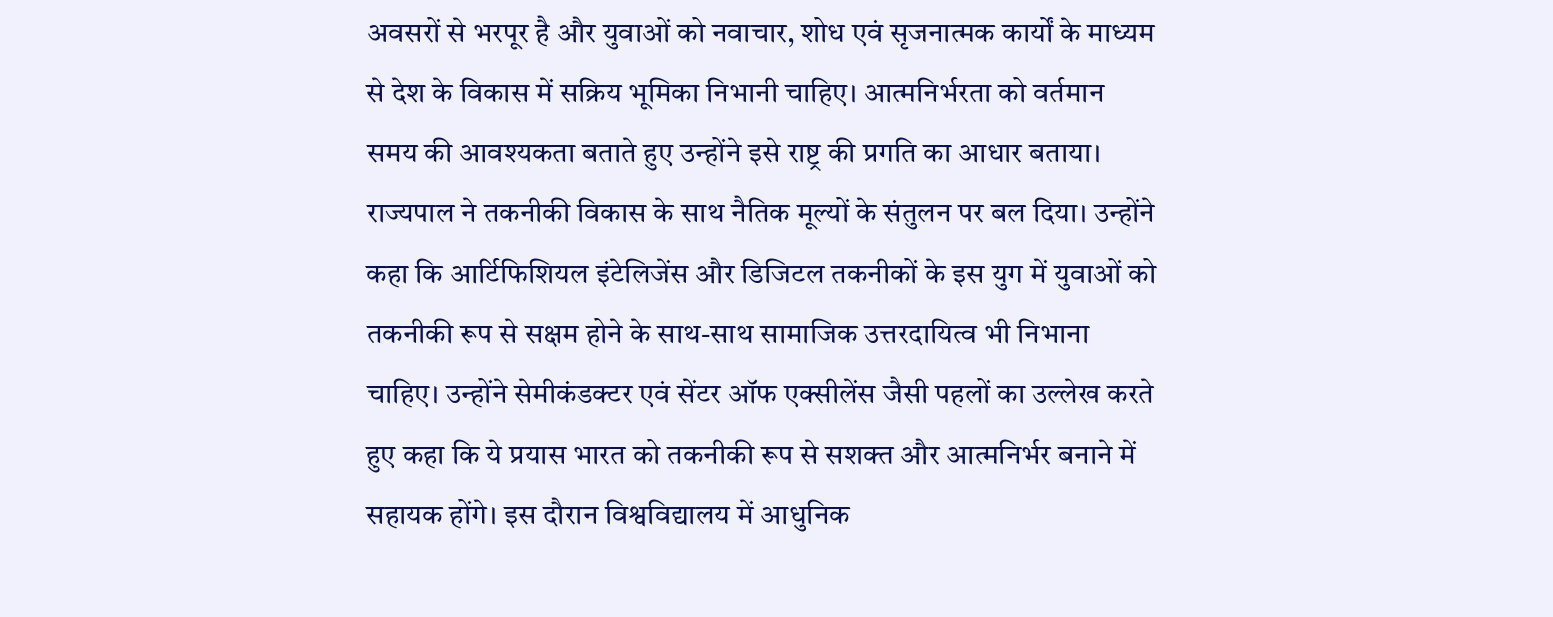अवसरों से भरपूर है और युवाओं को नवाचार, शोध एवं सृजनात्मक कार्यों के माध्यम से देश के विकास में सक्रिय भूमिका निभानी चाहिए। आत्मनिर्भरता को वर्तमान समय की आवश्यकता बताते हुए उन्होंने इसे राष्ट्र की प्रगति का आधार बताया।
राज्यपाल ने तकनीकी विकास के साथ नैतिक मूल्यों के संतुलन पर बल दिया। उन्होंने कहा कि आर्टिफिशियल इंटेलिजेंस और डिजिटल तकनीकों के इस युग में युवाओं को तकनीकी रूप से सक्षम होने के साथ-साथ सामाजिक उत्तरदायित्व भी निभाना चाहिए। उन्होंने सेमीकंडक्टर एवं सेंटर ऑफ एक्सीलेंस जैसी पहलों का उल्लेख करते हुए कहा कि ये प्रयास भारत को तकनीकी रूप से सशक्त और आत्मनिर्भर बनाने में सहायक होंगे। इस दौरान विश्वविद्यालय में आधुनिक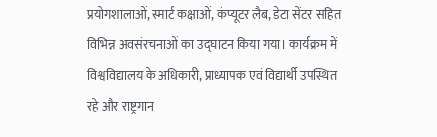प्रयोगशालाओं, स्मार्ट कक्षाओं, कंप्यूटर लैब, डेटा सेंटर सहित विभिन्न अवसंरचनाओं का उद्घाटन किया गया। कार्यक्रम में विश्वविद्यालय के अधिकारी, प्राध्यापक एवं विद्यार्थी उपस्थित रहे और राष्ट्रगान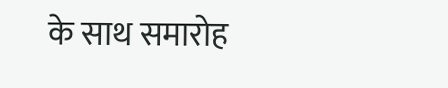के साथ समारोह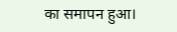का समापन हुआ।